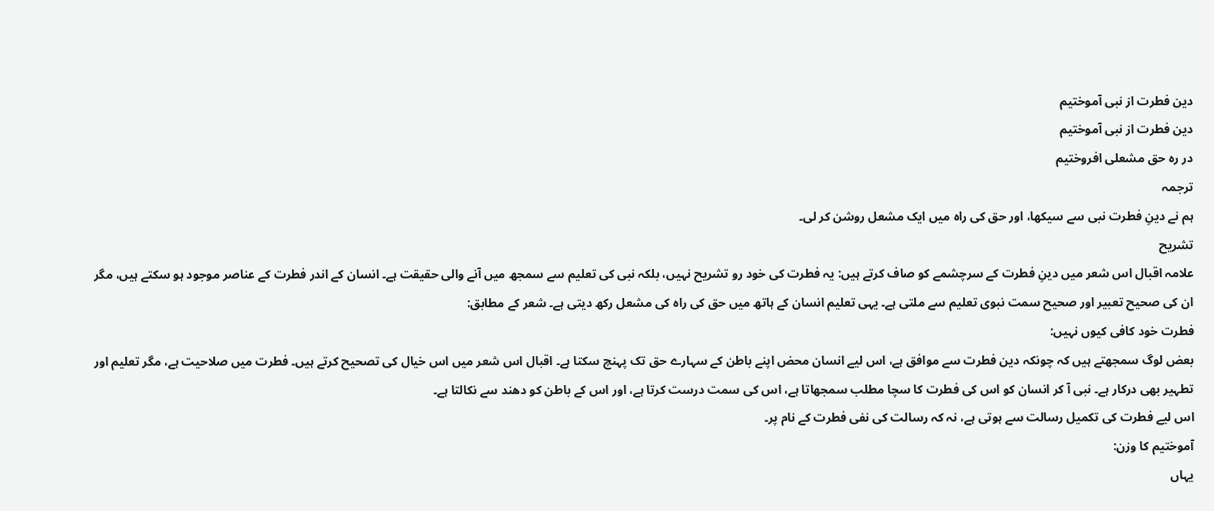دین فطرت از نبی آموختیم
دین فطرت از نبی آموختیم
در ره حق مشعلی افروختیم
ترجمہ
ہم نے دینِ فطرت نبی سے سیکھا، اور حق کی راہ میں ایک مشعل روشن کر لی۔
تشریح
علامہ اقبال اس شعر میں دینِ فطرت کے سرچشمے کو صاف کرتے ہیں: یہ فطرت کی خود رو تشریح نہیں، بلکہ نبی کی تعلیم سے سمجھ میں آنے والی حقیقت ہے۔ انسان کے اندر فطرت کے عناصر موجود ہو سکتے ہیں، مگر ان کی صحیح تعبیر اور صحیح سمت نبوی تعلیم سے ملتی ہے۔ یہی تعلیم انسان کے ہاتھ میں حق کی راہ کی مشعل رکھ دیتی ہے۔ شعر کے مطابق:
فطرت خود کافی کیوں نہیں:
بعض لوگ سمجھتے ہیں کہ چونکہ دین فطرت سے موافق ہے، اس لیے انسان محض اپنے باطن کے سہارے حق تک پہنچ سکتا ہے۔ اقبال اس شعر میں اس خیال کی تصحیح کرتے ہیں۔ فطرت میں صلاحیت ہے، مگر تعلیم اور تطہیر بھی درکار ہے۔ نبی آ کر انسان کو اس کی فطرت کا سچا مطلب سمجھاتا ہے، اس کی سمت درست کرتا ہے، اور اس کے باطن کو دھند سے نکالتا ہے۔
اس لیے فطرت کی تکمیل رسالت سے ہوتی ہے، نہ کہ رسالت کی نفی فطرت کے نام پر۔
آموختیم کا وزن:
یہاں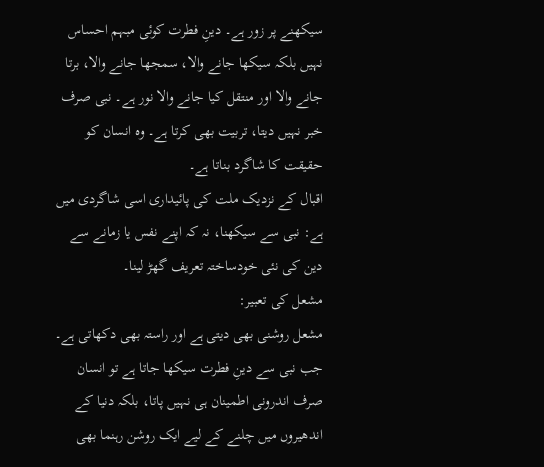سیکھنے پر زور ہے۔ دینِ فطرت کوئی مبہم احساس نہیں بلکہ سیکھا جانے والا، سمجھا جانے والا، برتا جانے والا اور منتقل کیا جانے والا نور ہے۔ نبی صرف خبر نہیں دیتا، تربیت بھی کرتا ہے۔ وہ انسان کو حقیقت کا شاگرد بناتا ہے۔
اقبال کے نزدیک ملت کی پائیداری اسی شاگردی میں ہے: نبی سے سیکھنا، نہ کہ اپنے نفس یا زمانے سے دین کی نئی خودساختہ تعریف گھڑ لینا۔
مشعل کی تعبیر:
مشعل روشنی بھی دیتی ہے اور راستہ بھی دکھاتی ہے۔ جب نبی سے دینِ فطرت سیکھا جاتا ہے تو انسان صرف اندرونی اطمینان ہی نہیں پاتا، بلکہ دنیا کے اندھیروں میں چلنے کے لیے ایک روشن رہنما بھی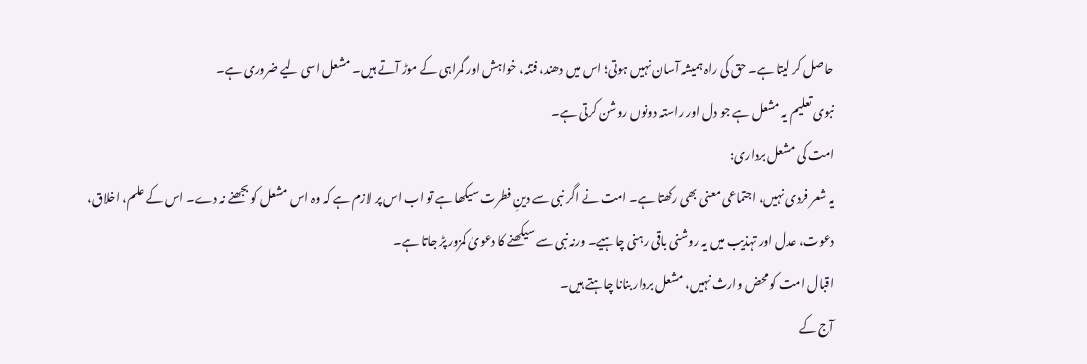حاصل کر لیتا ہے۔ حق کی راہ ہمیشہ آسان نہیں ہوتی؛ اس میں دھند، فتنہ، خواہش اور گمراہی کے موڑ آتے ہیں۔ مشعل اسی لیے ضروری ہے۔
نبوی تعلیم یہ مشعل ہے جو دل اور راستہ دونوں روشن کرتی ہے۔
امت کی مشعل برداری:
یہ شعر فردی نہیں، اجتماعی معنی بھی رکھتا ہے۔ امت نے اگر نبی سے دینِ فطرت سیکھا ہے تو اب اس پر لازم ہے کہ وہ اس مشعل کو بجھنے نہ دے۔ اس کے علم، اخلاق، دعوت، عدل اور تہذیب میں یہ روشنی باقی رہنی چاہیے۔ ورنہ نبی سے سیکھنے کا دعویٰ کمزور پڑ جاتا ہے۔
اقبال امت کو محض وارث نہیں، مشعل بردار بنانا چاہتے ہیں۔
آج کے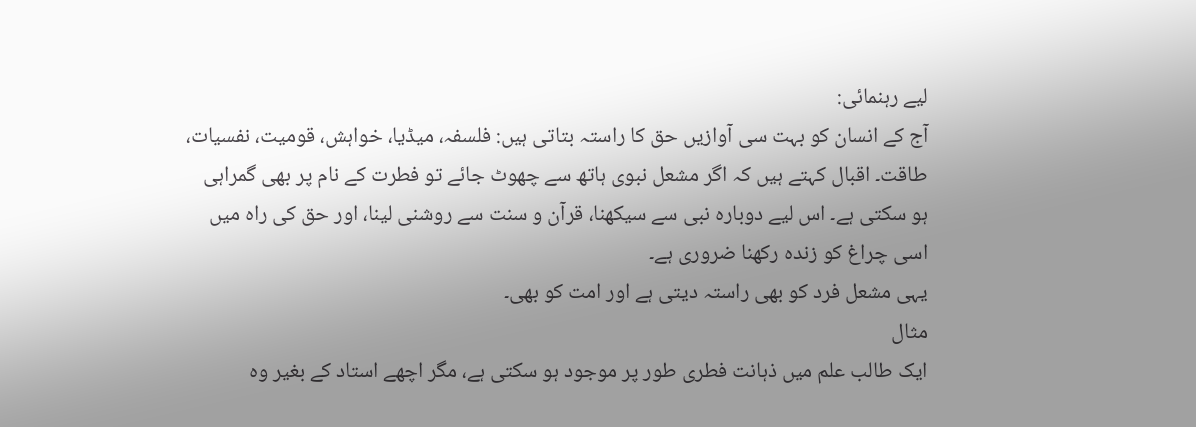لیے رہنمائی:
آج کے انسان کو بہت سی آوازیں حق کا راستہ بتاتی ہیں: فلسفہ، میڈیا، خواہش، قومیت، نفسیات، طاقت۔ اقبال کہتے ہیں کہ اگر مشعل نبوی ہاتھ سے چھوٹ جائے تو فطرت کے نام پر بھی گمراہی ہو سکتی ہے۔ اس لیے دوبارہ نبی سے سیکھنا، قرآن و سنت سے روشنی لینا، اور حق کی راہ میں اسی چراغ کو زندہ رکھنا ضروری ہے۔
یہی مشعل فرد کو بھی راستہ دیتی ہے اور امت کو بھی۔
مثال
ایک طالب علم میں ذہانت فطری طور پر موجود ہو سکتی ہے، مگر اچھے استاد کے بغیر وہ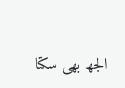الجھ بھی سکتا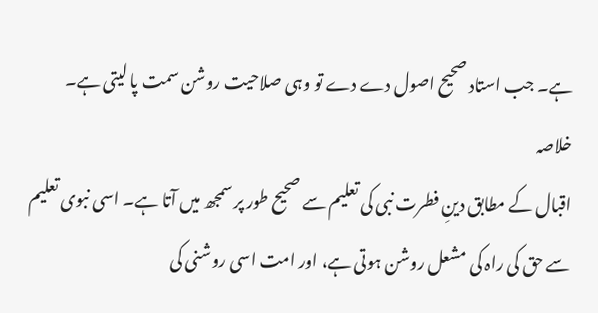ہے۔ جب استاد صحیح اصول دے دے تو وہی صلاحیت روشن سمت پا لیتی ہے۔
خلاصہ
اقبال کے مطابق دینِ فطرت نبی کی تعلیم سے صحیح طور پر سمجھ میں آتا ہے۔ اسی نبوی تعلیم سے حق کی راہ کی مشعل روشن ہوتی ہے، اور امت اسی روشنی کی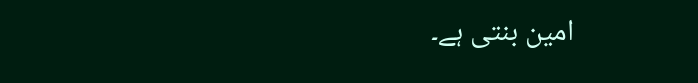امین بنتی ہے۔